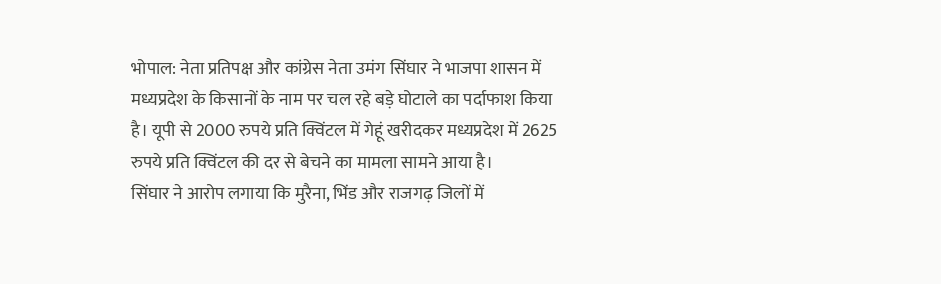भोपाल: नेता प्रतिपक्ष और कांग्रेस नेता उमंग सिंघार ने भाजपा शासन में मध्यप्रदेश के किसानों के नाम पर चल रहे बड़े घोटाले का पर्दाफाश किया है। यूपी से 2000 रुपये प्रति क्विंटल में गेहूं खरीदकर मध्यप्रदेश में 2625 रुपये प्रति क्विंटल की दर से बेचने का मामला सामने आया है।
सिंघार ने आरोप लगाया कि मुरैना, भिंड और राजगढ़ जिलों में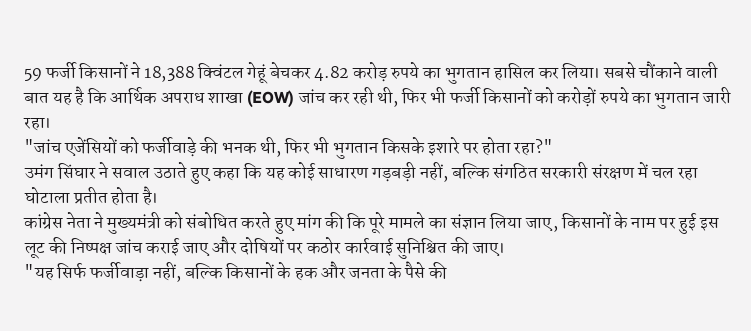59 फर्जी किसानों ने 18,388 क्विंटल गेहूं बेचकर 4.82 करोड़ रुपये का भुगतान हासिल कर लिया। सबसे चौंकाने वाली बात यह है कि आर्थिक अपराध शाखा (EOW) जांच कर रही थी, फिर भी फर्जी किसानों को करोड़ों रुपये का भुगतान जारी रहा।
"जांच एजेंसियों को फर्जीवाड़े की भनक थी, फिर भी भुगतान किसके इशारे पर होता रहा?"
उमंग सिंघार ने सवाल उठाते हुए कहा कि यह कोई साधारण गड़बड़ी नहीं, बल्कि संगठित सरकारी संरक्षण में चल रहा घोटाला प्रतीत होता है।
कांग्रेस नेता ने मुख्यमंत्री को संबोधित करते हुए मांग की कि पूरे मामले का संज्ञान लिया जाए, किसानों के नाम पर हुई इस लूट की निष्पक्ष जांच कराई जाए और दोषियों पर कठोर कार्रवाई सुनिश्चित की जाए।
"यह सिर्फ फर्जीवाड़ा नहीं, बल्कि किसानों के हक और जनता के पैसे की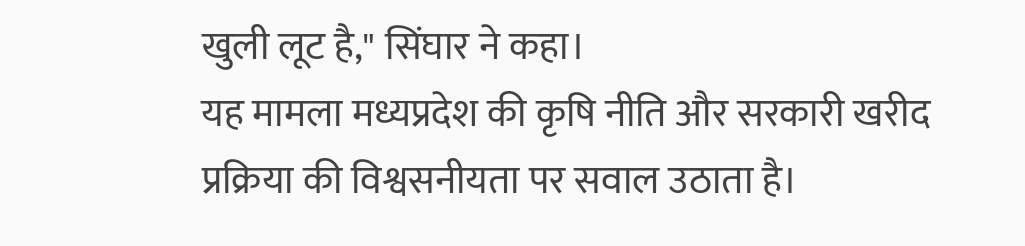खुली लूट है," सिंघार ने कहा।
यह मामला मध्यप्रदेश की कृषि नीति और सरकारी खरीद प्रक्रिया की विश्वसनीयता पर सवाल उठाता है।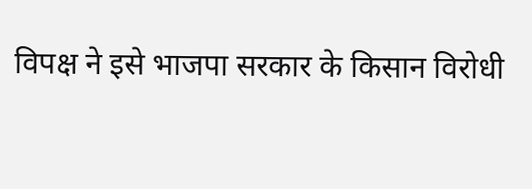विपक्ष ने इसे भाजपा सरकार के किसान विरोधी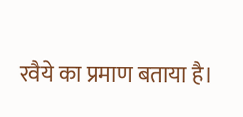रवैये का प्रमाण बताया है।